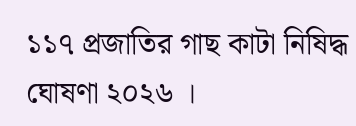১১৭ প্রজাতির গাছ কাটা নিষিদ্ধ ঘোষণা ২০২৬ ।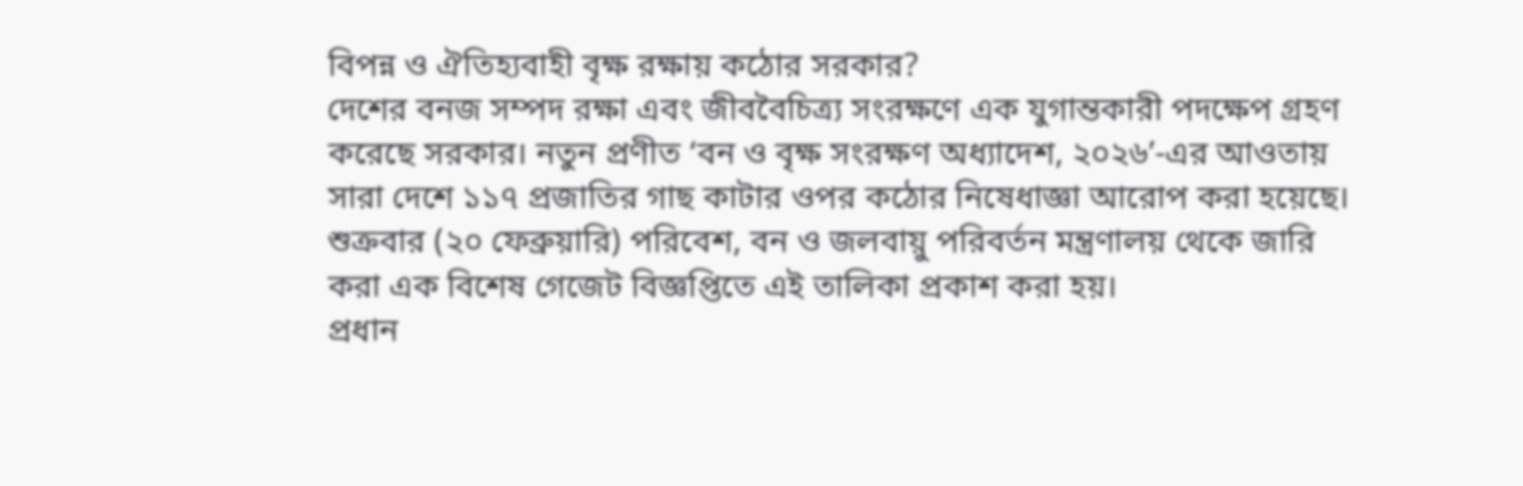বিপন্ন ও ঐতিহ্যবাহী বৃক্ষ রক্ষায় কঠোর সরকার?
দেশের বনজ সম্পদ রক্ষা এবং জীববৈচিত্র্য সংরক্ষণে এক যুগান্তকারী পদক্ষেপ গ্রহণ করেছে সরকার। নতুন প্রণীত ‘বন ও বৃক্ষ সংরক্ষণ অধ্যাদেশ, ২০২৬’-এর আওতায় সারা দেশে ১১৭ প্রজাতির গাছ কাটার ওপর কঠোর নিষেধাজ্ঞা আরোপ করা হয়েছে। শুক্রবার (২০ ফেব্রুয়ারি) পরিবেশ, বন ও জলবায়ু পরিবর্তন মন্ত্রণালয় থেকে জারি করা এক বিশেষ গেজেট বিজ্ঞপ্তিতে এই তালিকা প্রকাশ করা হয়।
প্রধান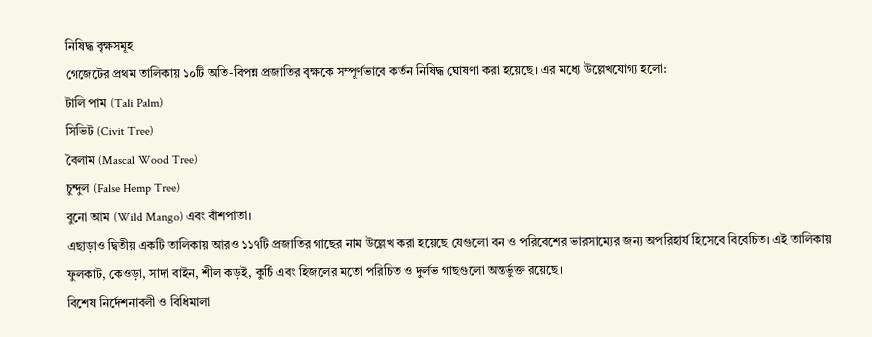নিষিদ্ধ বৃক্ষসমূহ
গেজেটের প্রথম তালিকায় ১০টি অতি-বিপন্ন প্রজাতির বৃক্ষকে সম্পূর্ণভাবে কর্তন নিষিদ্ধ ঘোষণা করা হয়েছে। এর মধ্যে উল্লেখযোগ্য হলো:
টালি পাম (Tali Palm)
সিভিট (Civit Tree)
বৈলাম (Mascal Wood Tree)
চুন্দুল (False Hemp Tree)
বুনো আম (Wild Mango) এবং বাঁশপাতা।
এছাড়াও দ্বিতীয় একটি তালিকায় আরও ১১৭টি প্রজাতির গাছের নাম উল্লেখ করা হয়েছে যেগুলো বন ও পরিবেশের ভারসাম্যের জন্য অপরিহার্য হিসেবে বিবেচিত। এই তালিকায় ফুলকাট, কেওড়া, সাদা বাইন, শীল কড়ই, কুর্চি এবং হিজলের মতো পরিচিত ও দুর্লভ গাছগুলো অন্তর্ভুক্ত রয়েছে।
বিশেষ নির্দেশনাবলী ও বিধিমালা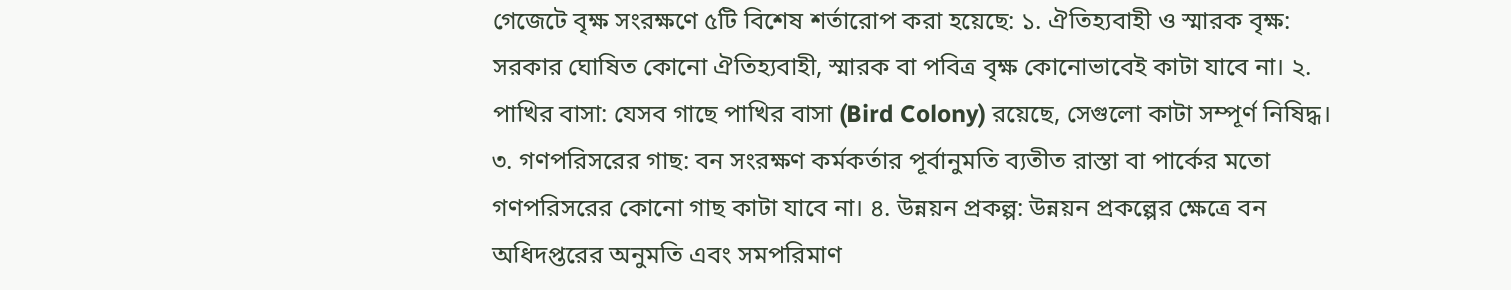গেজেটে বৃক্ষ সংরক্ষণে ৫টি বিশেষ শর্তারোপ করা হয়েছে: ১. ঐতিহ্যবাহী ও স্মারক বৃক্ষ: সরকার ঘোষিত কোনো ঐতিহ্যবাহী, স্মারক বা পবিত্র বৃক্ষ কোনোভাবেই কাটা যাবে না। ২. পাখির বাসা: যেসব গাছে পাখির বাসা (Bird Colony) রয়েছে, সেগুলো কাটা সম্পূর্ণ নিষিদ্ধ। ৩. গণপরিসরের গাছ: বন সংরক্ষণ কর্মকর্তার পূর্বানুমতি ব্যতীত রাস্তা বা পার্কের মতো গণপরিসরের কোনো গাছ কাটা যাবে না। ৪. উন্নয়ন প্রকল্প: উন্নয়ন প্রকল্পের ক্ষেত্রে বন অধিদপ্তরের অনুমতি এবং সমপরিমাণ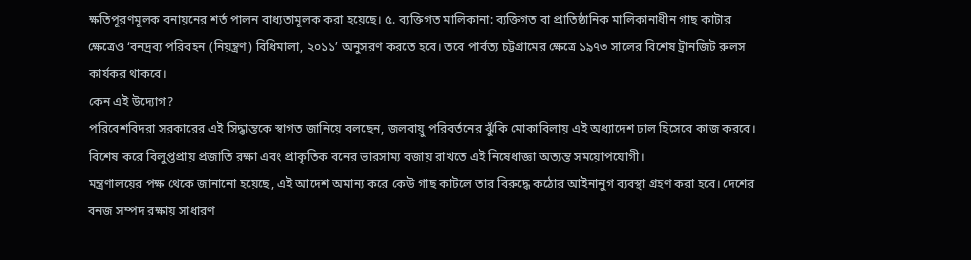ক্ষতিপূরণমূলক বনায়নের শর্ত পালন বাধ্যতামূলক করা হয়েছে। ৫. ব্যক্তিগত মালিকানা: ব্যক্তিগত বা প্রাতিষ্ঠানিক মালিকানাধীন গাছ কাটার ক্ষেত্রেও ‘বনদ্রব্য পরিবহন (নিয়ন্ত্রণ) বিধিমালা, ২০১১’ অনুসরণ করতে হবে। তবে পার্বত্য চট্টগ্রামের ক্ষেত্রে ১৯৭৩ সালের বিশেষ ট্রানজিট রুলস কার্যকর থাকবে।
কেন এই উদ্যোগ?
পরিবেশবিদরা সরকারের এই সিদ্ধান্তকে স্বাগত জানিয়ে বলছেন, জলবায়ু পরিবর্তনের ঝুঁকি মোকাবিলায় এই অধ্যাদেশ ঢাল হিসেবে কাজ করবে। বিশেষ করে বিলুপ্তপ্রায় প্রজাতি রক্ষা এবং প্রাকৃতিক বনের ভারসাম্য বজায় রাখতে এই নিষেধাজ্ঞা অত্যন্ত সময়োপযোগী।
মন্ত্রণালয়ের পক্ষ থেকে জানানো হয়েছে, এই আদেশ অমান্য করে কেউ গাছ কাটলে তার বিরুদ্ধে কঠোর আইনানুগ ব্যবস্থা গ্রহণ করা হবে। দেশের বনজ সম্পদ রক্ষায় সাধারণ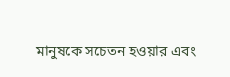মানুষকে সচেতন হওয়ার এবং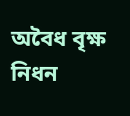অবৈধ বৃক্ষ নিধন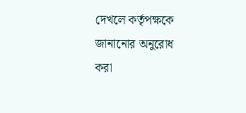দেখলে কর্তৃপক্ষকে জানানোর অনুরোধ করা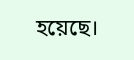হয়েছে।